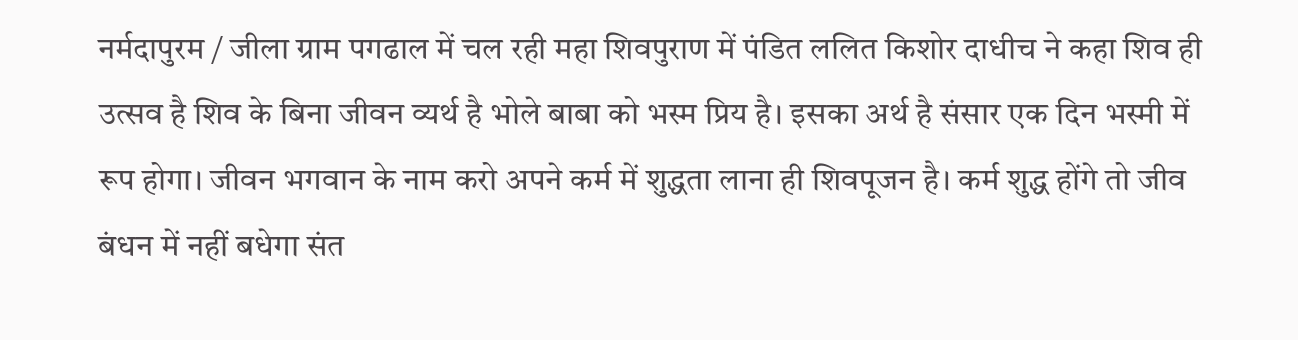नर्मदापुरम / जीला ग्राम पगढाल में चल रही महा शिवपुराण में पंडित ललित किशोर दाधीच ने कहा शिव ही उत्सव है शिव के बिना जीवन व्यर्थ है भोले बाबा को भस्म प्रिय है। इसका अर्थ है संसार एक दिन भस्मी में रूप होगा। जीवन भगवान के नाम करो अपने कर्म में शुद्धता लाना ही शिवपूजन है। कर्म शुद्ध होंगे तो जीव बंधन में नहीं बधेगा संत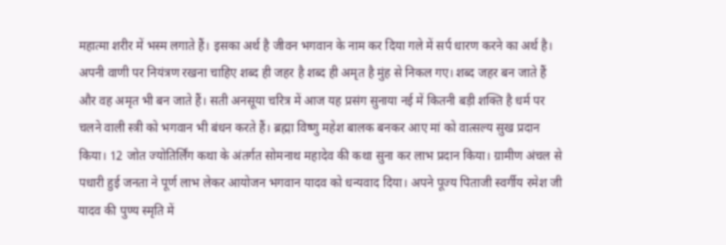महात्मा शरीर में भस्म लगाते हैं। इसका अर्थ है जीवन भगवान के नाम कर दिया गले में सर्प धारण करने का अर्थ है। अपनी वाणी पर नियंत्रण रखना चाहिए शब्द ही जहर है शब्द ही अमृत है मुंह से निकल गए। शब्द जहर बन जाते हैं और वह अमृत भी बन जाते हैं। सती अनसूया चरित्र में आज यह प्रसंग सुनाया नई में कितनी बड़ी शक्ति है धर्म पर चलने वाली स्त्री को भगवान भी बंधन करते हैं। ब्रह्मा विष्णु महेश बालक बनकर आए मां को वात्सल्य सुख प्रदान किया। 12 जोत ज्योतिर्लिंग कथा के अंतर्गत सोमनाथ महादेव की कथा सुना कर लाभ प्रदान किया। ग्रामीण अंचल से पधारी हुई जनता ने पूर्ण लाभ लेकर आयोजन भगवान यादव को धन्यवाद दिया। अपने पूज्य पिताजी स्वर्गीय रमेश जी यादव की पुण्य स्मृति में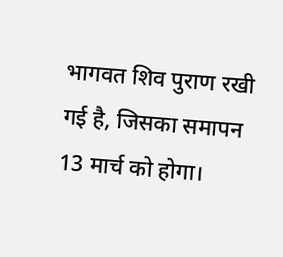भागवत शिव पुराण रखी गई है, जिसका समापन 13 मार्च को होगा।